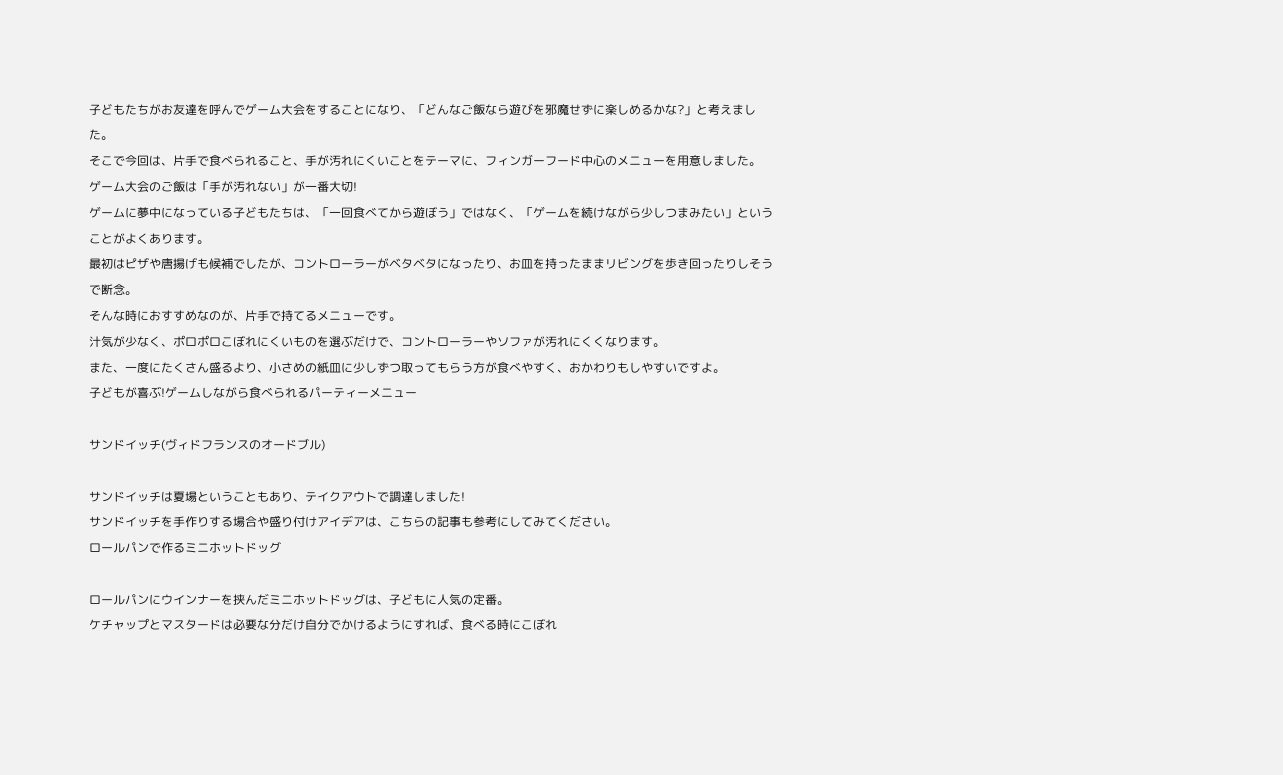子どもたちがお友達を呼んでゲーム大会をすることになり、「どんなご飯なら遊びを邪魔せずに楽しめるかな?」と考えました。
そこで今回は、片手で食べられること、手が汚れにくいことをテーマに、フィンガーフード中心のメニューを用意しました。
ゲーム大会のご飯は「手が汚れない」が一番大切!
ゲームに夢中になっている子どもたちは、「一回食べてから遊ぼう」ではなく、「ゲームを続けながら少しつまみたい」ということがよくあります。
最初はピザや唐揚げも候補でしたが、コントローラーがベタベタになったり、お皿を持ったままリビングを歩き回ったりしそうで断念。
そんな時におすすめなのが、片手で持てるメニューです。
汁気が少なく、ポロポロこぼれにくいものを選ぶだけで、コントローラーやソファが汚れにくくなります。
また、一度にたくさん盛るより、小さめの紙皿に少しずつ取ってもらう方が食べやすく、おかわりもしやすいですよ。
子どもが喜ぶ!ゲームしながら食べられるパーティーメニュー

サンドイッチ(ヴィドフランスのオードブル)

サンドイッチは夏場ということもあり、テイクアウトで調達しました!
サンドイッチを手作りする場合や盛り付けアイデアは、こちらの記事も参考にしてみてください。
ロールパンで作るミニホットドッグ

ロールパンにウインナーを挟んだミニホットドッグは、子どもに人気の定番。
ケチャップとマスタードは必要な分だけ自分でかけるようにすれば、食べる時にこぼれ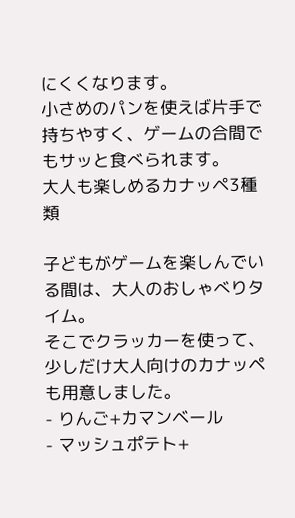にくくなります。
小さめのパンを使えば片手で持ちやすく、ゲームの合間でもサッと食べられます。
大人も楽しめるカナッペ3種類

子どもがゲームを楽しんでいる間は、大人のおしゃべりタイム。
そこでクラッカーを使って、少しだけ大人向けのカナッペも用意しました。
- りんご+カマンベール
- マッシュポテト+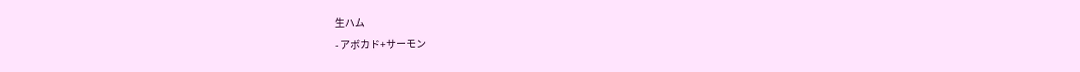生ハム
- アボカド+サーモン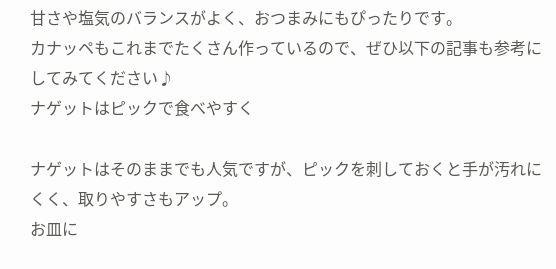甘さや塩気のバランスがよく、おつまみにもぴったりです。
カナッペもこれまでたくさん作っているので、ぜひ以下の記事も参考にしてみてください♪
ナゲットはピックで食べやすく

ナゲットはそのままでも人気ですが、ピックを刺しておくと手が汚れにくく、取りやすさもアップ。
お皿に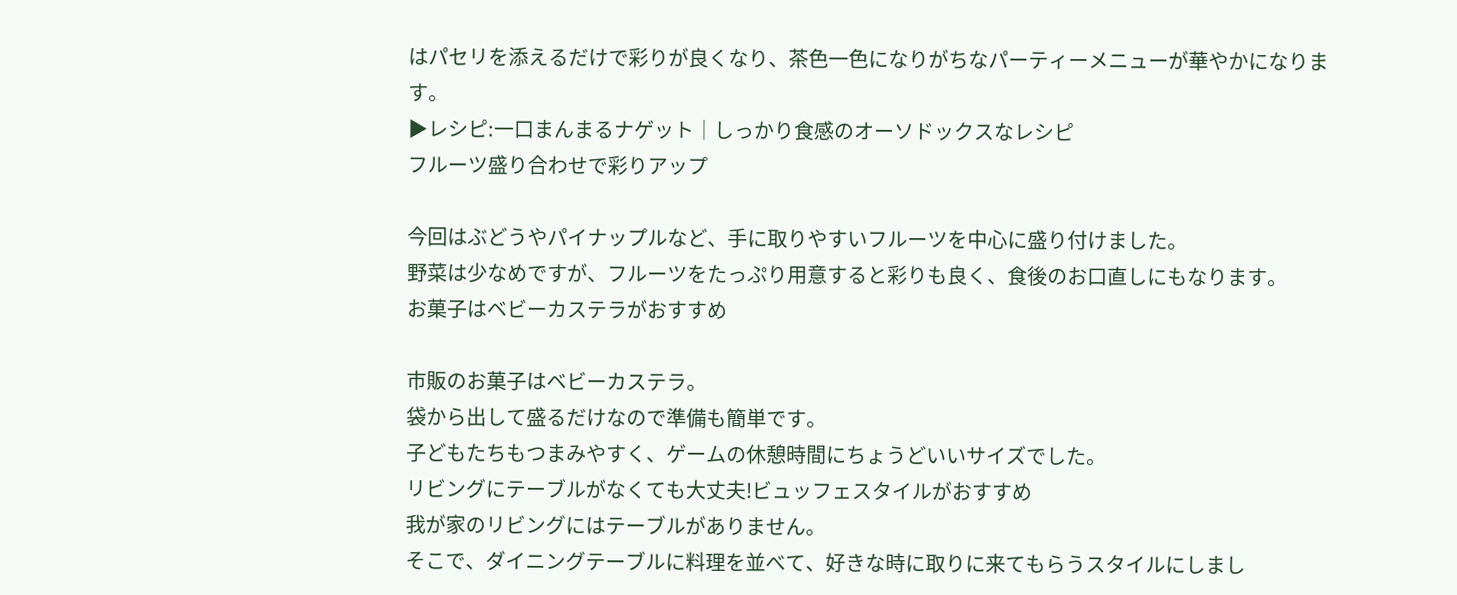はパセリを添えるだけで彩りが良くなり、茶色一色になりがちなパーティーメニューが華やかになります。
▶レシピ:一口まんまるナゲット│しっかり食感のオーソドックスなレシピ
フルーツ盛り合わせで彩りアップ

今回はぶどうやパイナップルなど、手に取りやすいフルーツを中心に盛り付けました。
野菜は少なめですが、フルーツをたっぷり用意すると彩りも良く、食後のお口直しにもなります。
お菓子はベビーカステラがおすすめ

市販のお菓子はベビーカステラ。
袋から出して盛るだけなので準備も簡単です。
子どもたちもつまみやすく、ゲームの休憩時間にちょうどいいサイズでした。
リビングにテーブルがなくても大丈夫!ビュッフェスタイルがおすすめ
我が家のリビングにはテーブルがありません。
そこで、ダイニングテーブルに料理を並べて、好きな時に取りに来てもらうスタイルにしまし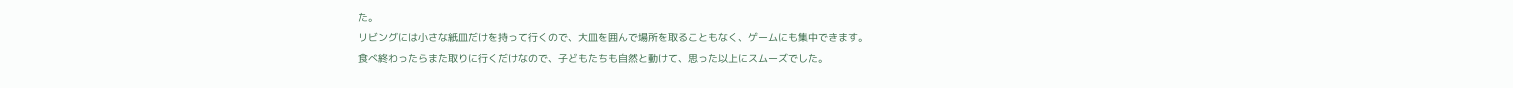た。
リビングには小さな紙皿だけを持って行くので、大皿を囲んで場所を取ることもなく、ゲームにも集中できます。
食べ終わったらまた取りに行くだけなので、子どもたちも自然と動けて、思った以上にスムーズでした。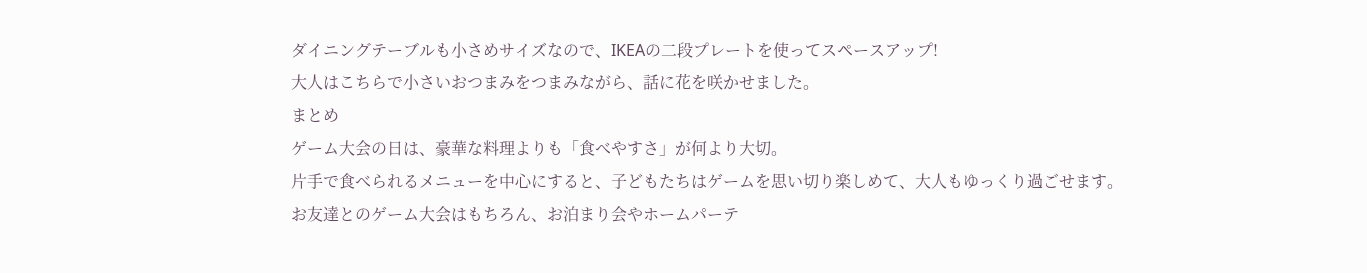ダイニングテーブルも小さめサイズなので、IKEAの二段プレートを使ってスペースアップ!
大人はこちらで小さいおつまみをつまみながら、話に花を咲かせました。
まとめ
ゲーム大会の日は、豪華な料理よりも「食べやすさ」が何より大切。
片手で食べられるメニューを中心にすると、子どもたちはゲームを思い切り楽しめて、大人もゆっくり過ごせます。
お友達とのゲーム大会はもちろん、お泊まり会やホームパーテ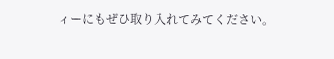ィーにもぜひ取り入れてみてください。